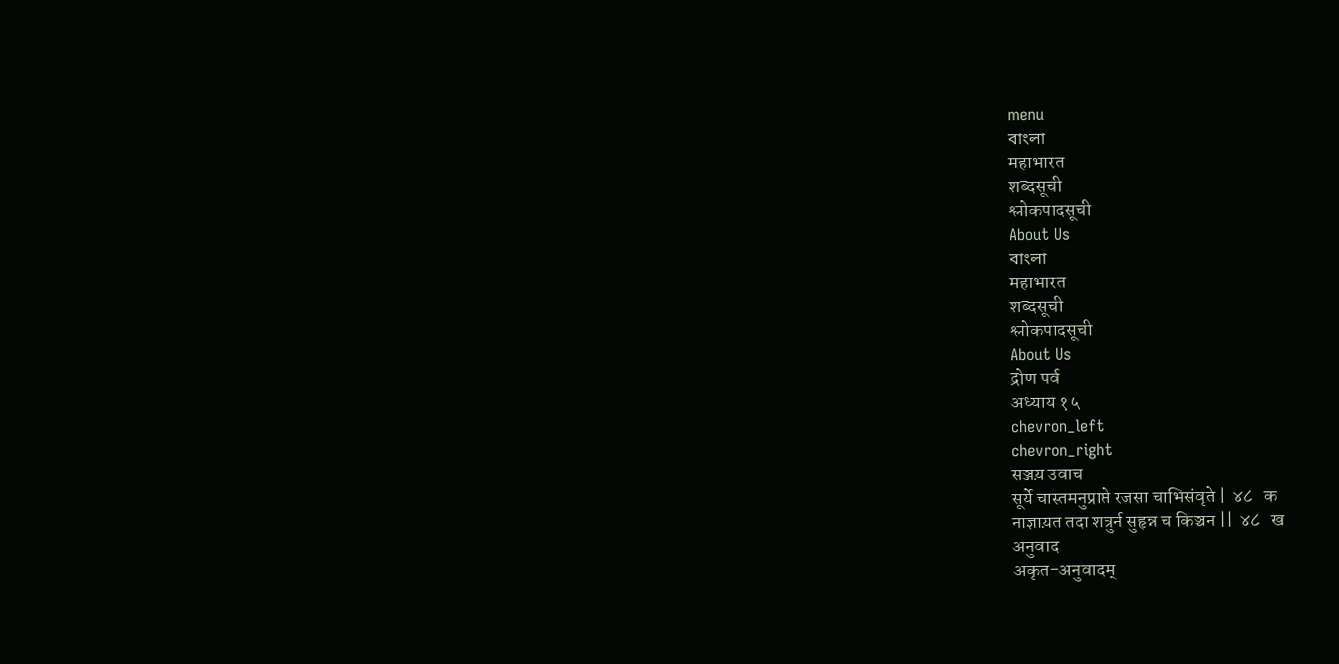menu
বাংলা
महाभारत
शब्दसूची
श्लोकपादसूची
About Us
বাংলা
महाभारत
शब्दसूची
श्लोकपादसूची
About Us
द्रोण पर्व
अध्याय १५
chevron_left
chevron_right
सञ्जय़ उवाच
सूर्ये चास्तमनुप्राप्ते रजसा चाभिसंवृते |  ४८   क
नाज्ञाय़त तदा शत्रुर्न सुहृन्न च किञ्चन ||  ४८   ख
अनुवाद
अकृत-अनुवादम्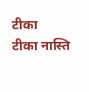टीका
टीका नास्ति